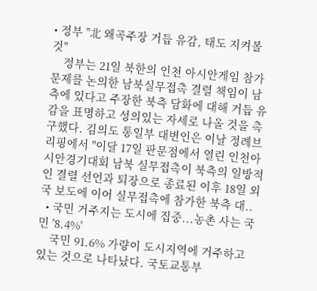• 정부 "北 왜곡주장 거듭 유감, 태도 지켜볼 것"
    정부는 21일 북한의 인천 아시안게임 참가 문제를 논의한 남북실무접촉 결렬 책임이 남측에 있다고 주장한 북측 담화에 대해 거듭 유감을 표명하고 성의있는 자세로 나올 것을 촉구했다. 김의도 통일부 대변인은 이날 정례브리핑에서 "이달 17일 판문점에서 열린 인천아시안경기대회 남북 실무접촉이 북측의 일방적인 결렬 선언과 퇴장으로 종료된 이후 18일 외국 보도에 이어 실무접촉에 참가한 북측 대..
  • 국민 거주지는 도시에 집중...농촌 사는 국민 '8.4%'
    국민 91.6% 가량이 도시지역에 거주하고 있는 것으로 나타났다. 국토교통부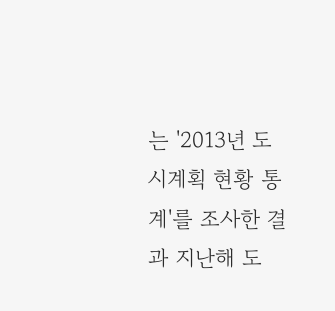는 '2013년 도시계획 현황 통계'를 조사한 결과 지난해 도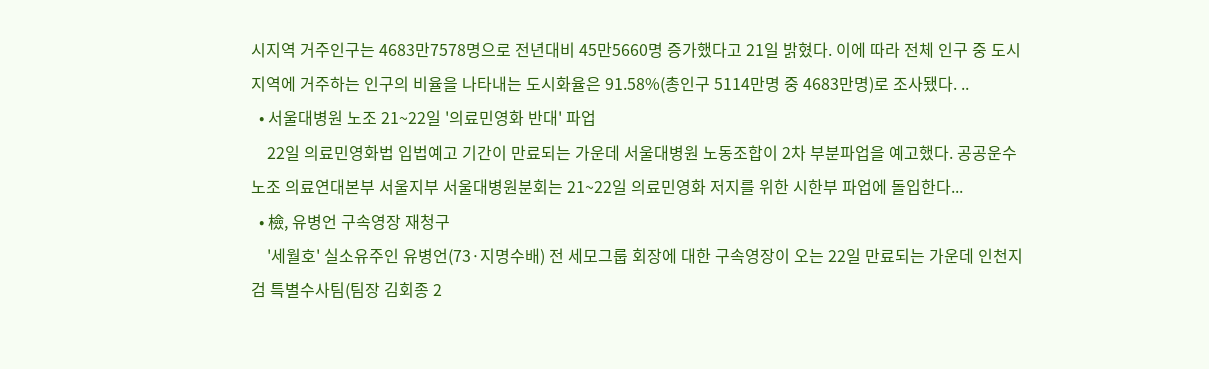시지역 거주인구는 4683만7578명으로 전년대비 45만5660명 증가했다고 21일 밝혔다. 이에 따라 전체 인구 중 도시지역에 거주하는 인구의 비율을 나타내는 도시화율은 91.58%(총인구 5114만명 중 4683만명)로 조사됐다. ..
  • 서울대병원 노조 21~22일 '의료민영화 반대' 파업
    22일 의료민영화법 입법예고 기간이 만료되는 가운데 서울대병원 노동조합이 2차 부분파업을 예고했다. 공공운수노조 의료연대본부 서울지부 서울대병원분회는 21~22일 의료민영화 저지를 위한 시한부 파업에 돌입한다...
  • 檢, 유병언 구속영장 재청구
    '세월호' 실소유주인 유병언(73·지명수배) 전 세모그룹 회장에 대한 구속영장이 오는 22일 만료되는 가운데 인천지검 특별수사팀(팀장 김회종 2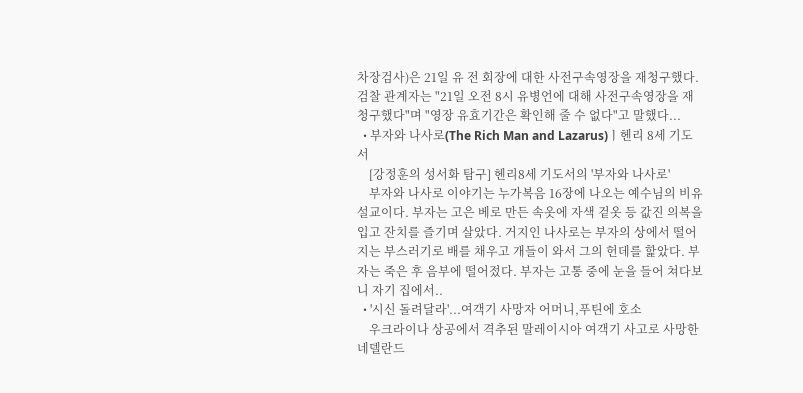차장검사)은 21일 유 전 회장에 대한 사전구속영장을 재청구했다. 검찰 관계자는 "21일 오전 8시 유병언에 대해 사전구속영장을 재청구했다"며 "영장 유효기간은 확인해 줄 수 없다"고 말했다...
  • 부자와 나사로(The Rich Man and Lazarus)ㅣ헨리 8세 기도서
    [강정훈의 성서화 탐구] 헨리8세 기도서의 '부자와 나사로'
    부자와 나사로 이야기는 누가복음 16장에 나오는 예수님의 비유설교이다. 부자는 고은 베로 만든 속옷에 자색 겉옷 등 값진 의복을 입고 잔치를 즐기며 살았다. 거지인 나사로는 부자의 상에서 떨어지는 부스러기로 배를 채우고 개들이 와서 그의 헌데를 핥았다. 부자는 죽은 후 음부에 떨어젔다. 부자는 고통 중에 눈을 들어 쳐다보니 자기 집에서..
  • '시신 돌려달라'...여객기 사망자 어머니,푸틴에 호소
    우크라이나 상공에서 격추된 말레이시아 여객기 사고로 사망한 네델란드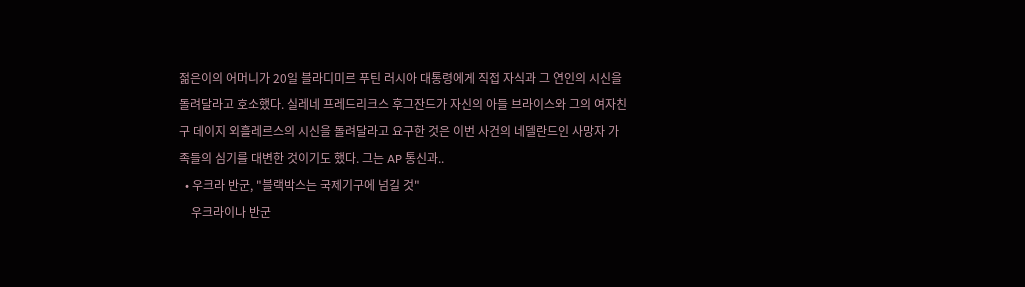젊은이의 어머니가 20일 블라디미르 푸틴 러시아 대통령에게 직접 자식과 그 연인의 시신을 돌려달라고 호소했다. 실레네 프레드리크스 후그잔드가 자신의 아들 브라이스와 그의 여자친구 데이지 외흘레르스의 시신을 돌려달라고 요구한 것은 이번 사건의 네델란드인 사망자 가족들의 심기를 대변한 것이기도 했다. 그는 AP 통신과..
  • 우크라 반군, "블랙박스는 국제기구에 넘길 것"
    우크라이나 반군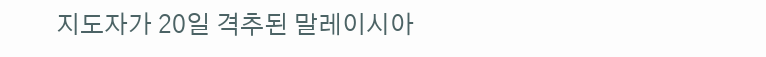지도자가 20일 격추된 말레이시아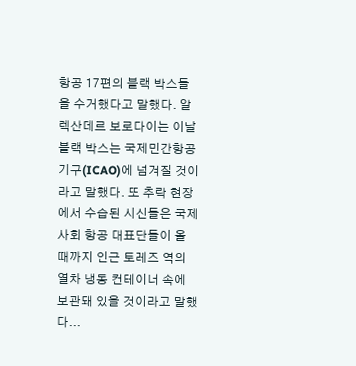항공 17편의 블랙 박스들을 수거했다고 말했다. 알렉산데르 보로다이는 이날 블랙 박스는 국제민간항공기구(ICAO)에 넘겨질 것이라고 말했다. 또 추락 현장에서 수습된 시신들은 국제사회 항공 대표단들이 올 때까지 인근 토레즈 역의 열차 냉동 컨테이너 속에 보관돼 있을 것이라고 말했다...